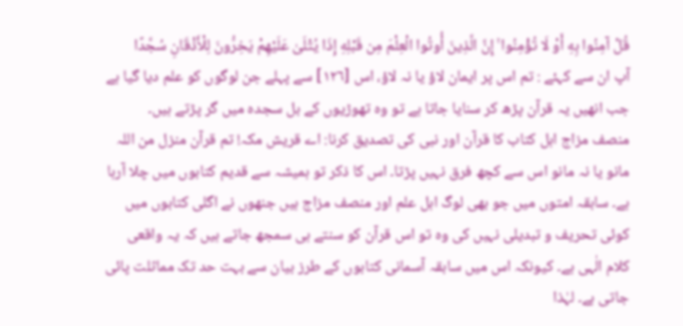قُلْ آمِنُوا بِهِ أَوْ لَا تُؤْمِنُوا ۚ إِنَّ الَّذِينَ أُوتُوا الْعِلْمَ مِن قَبْلِهِ إِذَا يُتْلَىٰ عَلَيْهِمْ يَخِرُّونَ لِلْأَذْقَانِ سُجَّدًا
آپ ان سے کہئے : تم اس پر ایمان لاؤ یا نہ لاؤ، اس [١٢٦] سے پہلے جن لوگوں کو علم دیا گیا ہے جب انھیں یہ قرآن پڑھ کر سنایا جاتا ہے تو وہ تھوڑیوں کے بل سجدہ میں گر پڑتے ہیں۔
منصف مزاج اہل کتاب کا قرآن اور نبی کی تصدیق کرنا: اے قریش مکہ! تم قرآن منزل من اللہ مانو یا نہ مانو اس سے کچھ فرق نہیں پڑتا۔ اس کا ذکر تو ہمیشہ سے قدیم کتابوں میں چلا آرہا ہے۔ سابقہ امتوں میں جو بھی لوگ اہل علم اور منصف مزاج ہیں جنھوں نے اگلی کتابوں میں کوئی تحریف و تبدیلی نہیں کی وہ تو اس قرآن کو سنتے ہی سمجھ جاتے ہیں کہ یہ واقعی کلام الٰہی ہے۔ کیونکہ اس میں سابقہ آسمانی کتابوں کے طرز بیان سے بہت حد تک مماثلت پائی جاتی ہے۔ لہٰذا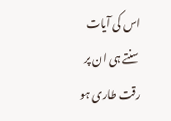اس کی آیات سنتے ہی ان پر رقت طاری ہو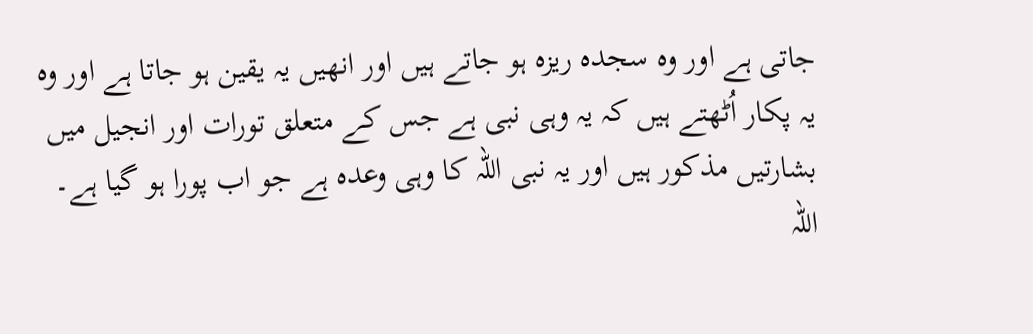جاتی ہے اور وہ سجدہ ریزہ ہو جاتے ہیں اور انھیں یہ یقین ہو جاتا ہے اور وہ یہ پکار اُٹھتے ہیں کہ یہ وہی نبی ہے جس کے متعلق تورات اور انجیل میں بشارتیں مذکور ہیں اور یہ نبی اللہ کا وہی وعدہ ہے جو اب پورا ہو گیا ہے۔ اللہ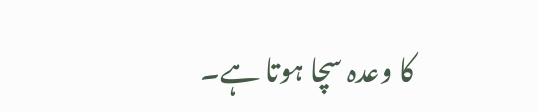کا وعدہ سچا ہوتا ہے۔